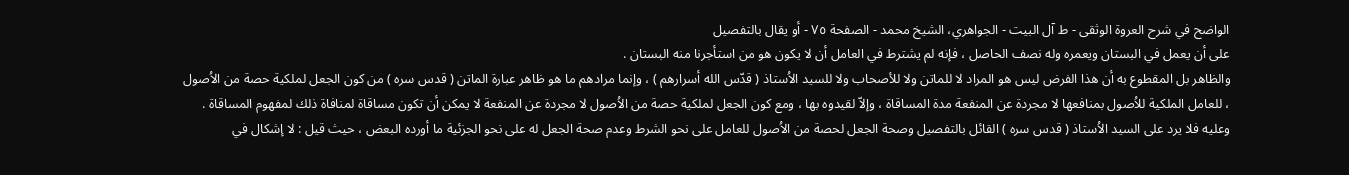الواضح في شرح العروة الوثقى - ط آل البيت - الجواهري، الشيخ محمد - الصفحة ٧٥ - أو يقال بالتفصيل
على أن يعمل في البستان ويعمره وله نصف الحاصل ، فإنه لم يشترط في العامل أن لا يكون هو من استأجرنا منه البستان .
والظاهر بل المقطوع به أن هذا الفرض ليس هو المراد لا للماتن ولا للأصحاب ولا للسيد الاُستاذ ( قدّس الله أسرارهم ) ، وإنما مرادهم ما هو ظاهر عبارة الماتن ( قدس سره ) من كون الجعل لملكية حصة من الاُصول ، للعامل الملكية للاُصول بمنافعها لا مجردة عن المنفعة مدة المساقاة ، وإلاّ لقيدوه بها ، ومع كون الجعل لملكية حصة من الاُصول لا مجردة عن المنفعة لا يمكن أن تكون مساقاة لمنافاة ذلك لمفهوم المساقاة .
وعليه فلا يرد على السيد الاُستاذ ( قدس سره ) القائل بالتفصيل وصحة الجعل لحصة من الاُصول للعامل على نحو الشرط وعدم صحة الجعل له على نحو الجزئية ما أورده البعض ، حيث قيل : لا إشكال في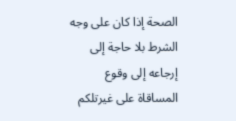الصحة إذا كان على وجه الشرط بلا حاجة إلى إرجاعه إلى وقوع المساقاة على غيرتلكم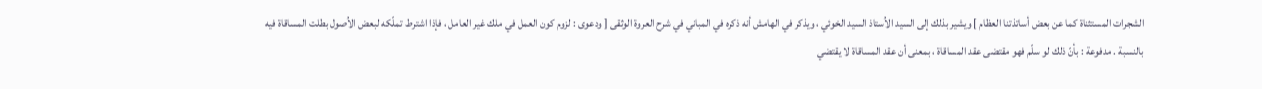الشجرات المستثناة كما عن بعض أساتذتنا العظام ] ويشير بذلك إلى السيد الاُستاذ السيد الخوئي ، ويذكر في الهامش أنه ذكره في المباني في شرح العروة الوثقى [ ودعوى : لزوم كون العمل في ملك غير العامل ، فإذا اشترط تملّكه لبعض الاُصول بطلت المساقاة فيه بالنسبة . مدفوعة : بأنّ ذلك لو سلّم فهو مقتضى عقد المساقاة ، بمعنى أن عقد المساقاة لا يقتضي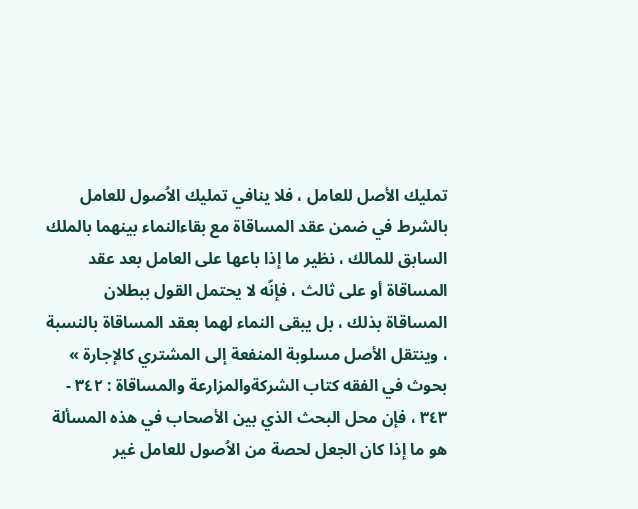تمليك الأصل للعامل ، فلا ينافي تمليك الاُصول للعامل بالشرط في ضمن عقد المساقاة مع بقاءالنماء بينهما بالملك السابق للمالك ، نظير ما إذا باعها على العامل بعد عقد المساقاة أو على ثالث ، فإنّه لا يحتمل القول ببطلان المساقاة بذلك ، بل يبقى النماء لهما بعقد المساقاة بالنسبة ، وينتقل الأصل مسلوبة المنفعة إلى المشتري كالإجارة » بحوث في الفقه كتاب الشركةوالمزارعة والمساقاة : ٣٤٢ - ٣٤٣ ، فإن محل البحث الذي بين الأصحاب في هذه المسألة هو ما إذا كان الجعل لحصة من الاُصول للعامل غير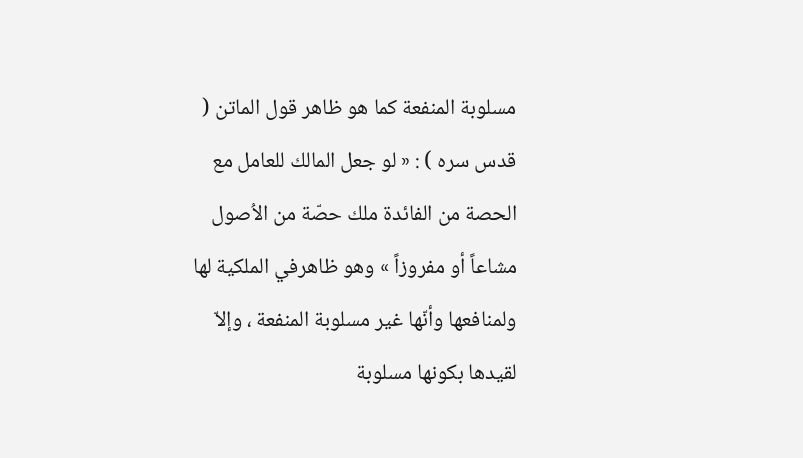مسلوبة المنفعة كما هو ظاهر قول الماتن ( قدس سره ) : « لو جعل المالك للعامل مع الحصة من الفائدة ملك حصّة من الاُصول مشاعاً أو مفروزاً » وهو ظاهرفي الملكية لها ولمنافعها وأنّها غير مسلوبة المنفعة ، وإلاّ لقيدها بكونها مسلوبة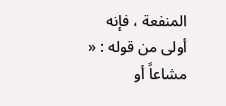المنفعة ، فإنه أولى من قوله : « مشاعاً أو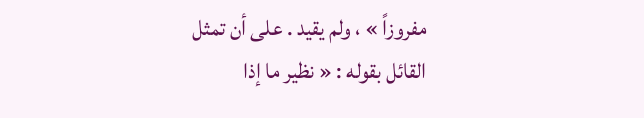مفروزاً » ، ولم يقيد . على أن تمثل القائل بقوله : « نظير ما إذا